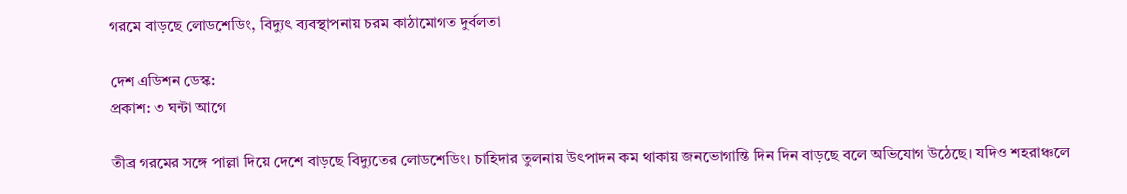গরমে বাড়ছে লোডশেডিং, বিদ্যুৎ ব্যবস্থাপনায় চরম কাঠামোগত দুর্বলতা

দেশ এডিশন ডেস্ক:
প্রকাশ: ৩ ঘন্টা আগে

তীব্র গরমের সঙ্গে পাল্লা দিয়ে দেশে বাড়ছে বিদ্যুতের লোডশেডিং। চাহিদার তুলনায় উৎপাদন কম থাকায় জনভোগান্তি দিন দিন বাড়ছে বলে অভিযোগ উঠেছে। যদিও শহরাঞ্চলে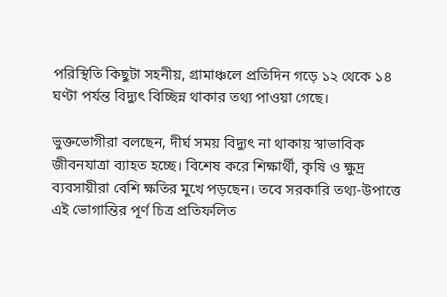পরিস্থিতি কিছুটা সহনীয়, গ্রামাঞ্চলে প্রতিদিন গড়ে ১২ থেকে ১৪ ঘণ্টা পর্যন্ত বিদ্যুৎ বিচ্ছিন্ন থাকার তথ্য পাওয়া গেছে।

ভুক্তভোগীরা বলছেন, দীর্ঘ সময় বিদ্যুৎ না থাকায় স্বাভাবিক জীবনযাত্রা ব্যাহত হচ্ছে। বিশেষ করে শিক্ষার্থী, কৃষি ও ক্ষুদ্র ব্যবসায়ীরা বেশি ক্ষতির মুখে পড়ছেন। তবে সরকারি তথ্য-উপাত্তে এই ভোগান্তির পূর্ণ চিত্র প্রতিফলিত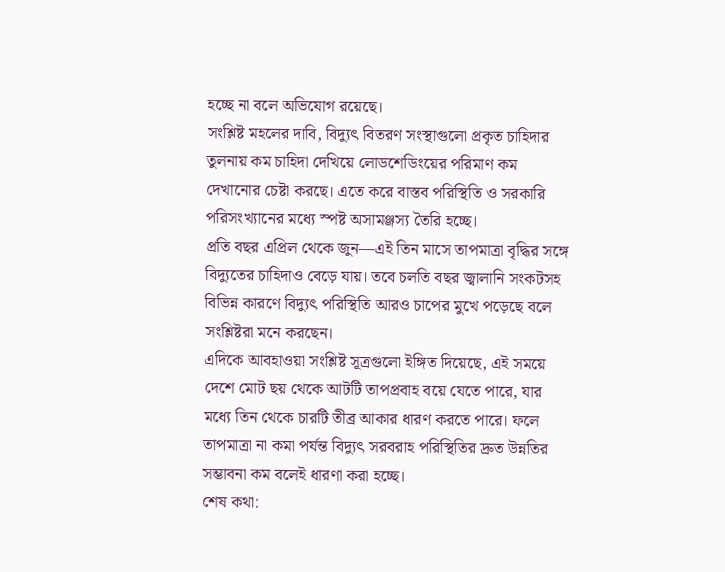হচ্ছে না বলে অভিযোগ রয়েছে।
সংশ্লিষ্ট মহলের দাবি, বিদ্যুৎ বিতরণ সংস্থাগুলো প্রকৃত চাহিদার তুলনায় কম চাহিদা দেখিয়ে লোডশেডিংয়ের পরিমাণ কম দেখানোর চেষ্টা করছে। এতে করে বাস্তব পরিস্থিতি ও সরকারি পরিসংখ্যানের মধ্যে স্পষ্ট অসামঞ্জস্য তৈরি হচ্ছে।
প্রতি বছর এপ্রিল থেকে জুন—এই তিন মাসে তাপমাত্রা বৃদ্ধির সঙ্গে বিদ্যুতের চাহিদাও বেড়ে যায়। তবে চলতি বছর জ্বালানি সংকটসহ বিভিন্ন কারণে বিদ্যুৎ পরিস্থিতি আরও চাপের মুখে পড়েছে বলে সংশ্লিষ্টরা মনে করছেন।
এদিকে আবহাওয়া সংশ্লিষ্ট সূত্রগুলো ইঙ্গিত দিয়েছে, এই সময়ে দেশে মোট ছয় থেকে আটটি তাপপ্রবাহ বয়ে যেতে পারে, যার মধ্যে তিন থেকে চারটি তীব্র আকার ধারণ করতে পারে। ফলে তাপমাত্রা না কমা পর্যন্ত বিদ্যুৎ সরবরাহ পরিস্থিতির দ্রুত উন্নতির সম্ভাবনা কম বলেই ধারণা করা হচ্ছে।
শেষ কথা: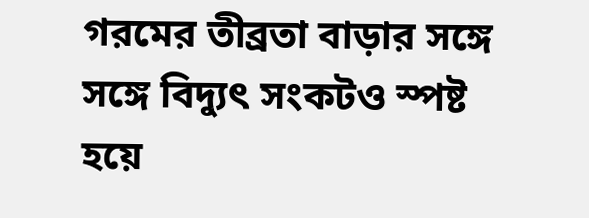গরমের তীব্রতা বাড়ার সঙ্গে সঙ্গে বিদ্যুৎ সংকটও স্পষ্ট হয়ে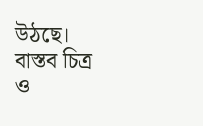উঠছে। বাস্তব চিত্র ও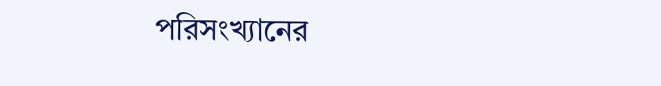পরিসংখ্যানের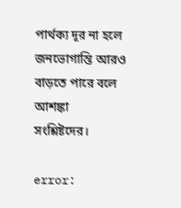পার্থক্য দূর না হলে জনভোগান্তি আরও বাড়তে পারে বলে আশঙ্কা সংশ্লিষ্টদের।

error: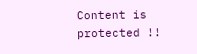Content is protected !!